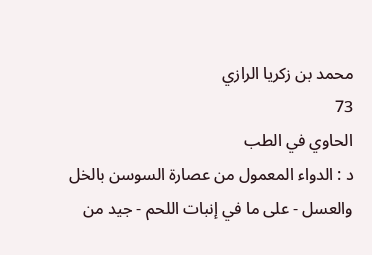محمد بن زكريا الرازي
73
الحاوي في الطب
د : الدواء المعمول من عصارة السوسن بالخل والعسل - على ما في إنبات اللحم - جيد من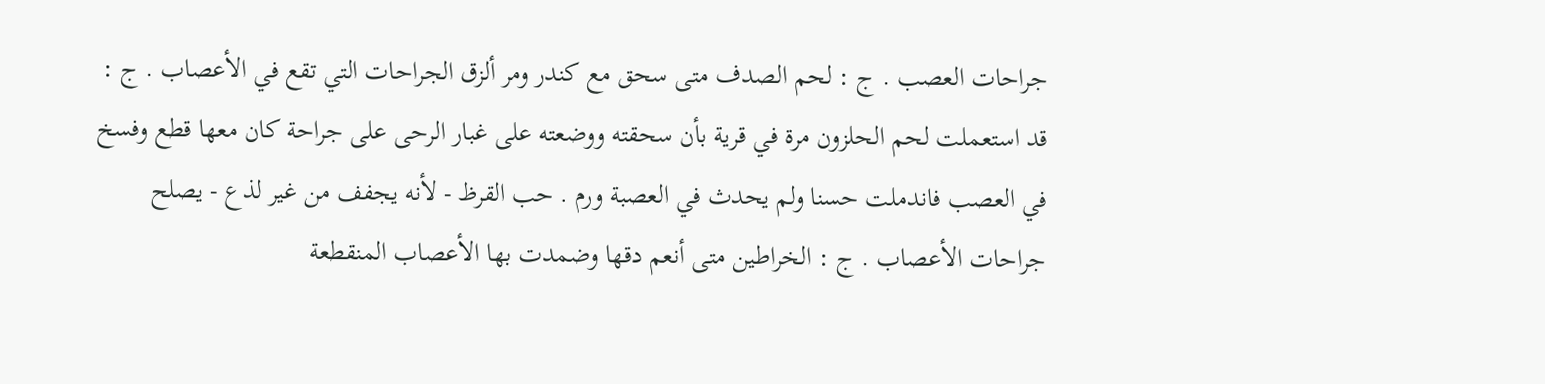جراحات العصب . ج : لحم الصدف متى سحق مع كندر ومر ألزق الجراحات التي تقع في الأعصاب . ج : قد استعملت لحم الحلزون مرة في قرية بأن سحقته ووضعته على غبار الرحى على جراحة كان معها قطع وفسخ في العصب فاندملت حسنا ولم يحدث في العصبة ورم . حب القرظ - لأنه يجفف من غير لذع - يصلح جراحات الأعصاب . ج : الخراطين متى أنعم دقها وضمدت بها الأعصاب المنقطعة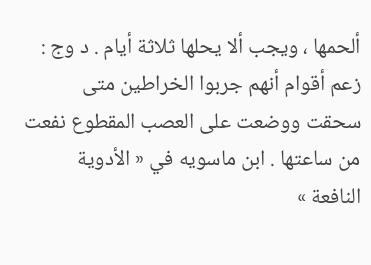ألحمها ، ويجب ألا يحلها ثلاثة أيام . د وج : زعم أقوام أنهم جربوا الخراطين متى سحقت ووضعت على العصب المقطوع نفعت من ساعتها . ابن ماسويه في « الأدوية النافعة »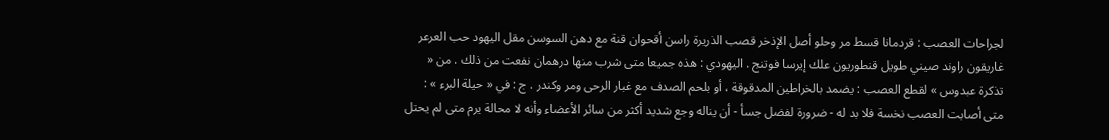لجراحات العصب : قردمانا قسط مر وحلو أصل الإذخر قصب الذريرة راسن أقحوان قنة مع دهن السوسن مقل اليهود حب العرعر غاريقون راوند صيني طويل قنطوريون علك إيرسا فوتنج . اليهودي : هذه جميعا متى شرب منها درهمان نفعت من ذلك . من « تذكرة عبدوس » لقطع العصب : يضمد بالخراطين المدقوقة ، أو بلحم الصدف مع غبار الرحى ومر وكندر . ج : في « حيلة البرء » : متى أصابت العصب نخسة فلا بد له - ضرورة لفضل جسأ - أن يناله وجع شديد أكثر من سائر الأعضاء وأنه لا محالة يرم متى لم يحتل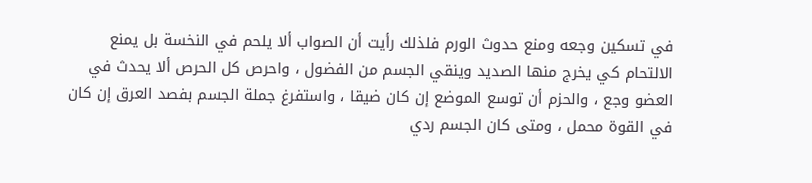في تسكين وجعه ومنع حدوث الورم فلذلك رأيت أن الصواب ألا يلحم في النخسة بل يمنع الالتحام كي يخرج منها الصديد وينقي الجسم من الفضول ، واحرص كل الحرص ألا يحدث في العضو وجع ، والحزم أن توسع الموضع إن كان ضيقا ، واستفرغ جملة الجسم بفصد العرق إن كان في القوة محمل ، ومتى كان الجسم ردي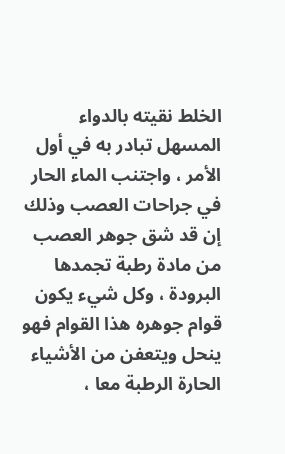الخلط نقيته بالدواء المسهل تبادر به في أول الأمر ، واجتنب الماء الحار في جراحات العصب وذلك إن قد شق جوهر العصب من مادة رطبة تجمدها البرودة ، وكل شيء يكون قوام جوهره هذا القوام فهو ينحل ويتعفن من الأشياء الحارة الرطبة معا ،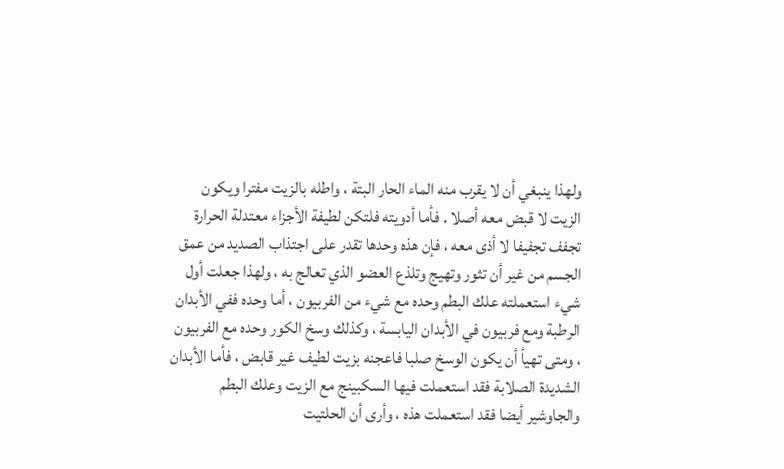ولهذا ينبغي أن لا يقرب منه الماء الحار البتة ، واطله بالزيت مفترا ويكون الزيت لا قبض معه أصلا . فأما أدويته فلتكن لطيفة الأجزاء معتدلة الحرارة تجفف تجفيفا لا أذى معه ، فإن هذه وحدها تقدر على اجتذاب الصديد من عمق الجسم من غير أن تثور وتهيج وتلذع العضو الذي تعالج به ، ولهذا جعلت أول شيء استعملته علك البطم وحده مع شيء من الفربيون ، أما وحده ففي الأبدان الرطبة ومع فربيون في الأبدان اليابسة ، وكذلك وسخ الكور وحده مع الفربيون ، ومتى تهيأ أن يكون الوسخ صلبا فاعجنه بزيت لطيف غير قابض ، فأما الأبدان الشديدة الصلابة فقد استعملت فيها السكبينج مع الزيت وعلك البطم والجاوشير أيضا فقد استعملت هذه ، وأرى أن الحلتيت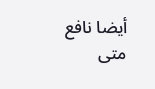أيضا نافع متى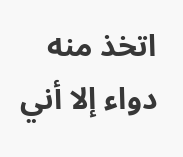اتخذ منه دواء إلا أني